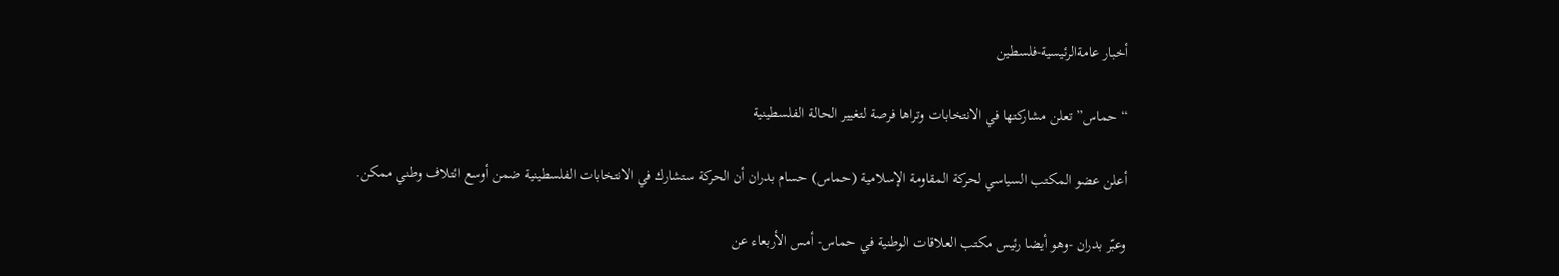أخبار عامةالرئيسية-فلسطين

“حماس” تعلن مشاركتها في الانتخابات وتراها فرصة لتغيير الحالة الفلسطينية

أعلن عضو المكتب السياسي لحركة المقاومة الإسلامية (حماس) حسام بدران أن الحركة ستشارك في الانتخابات الفلسطينية ضمن أوسع ائتلاف وطني ممكن.

وعبّر بدران -وهو أيضا رئيس مكتب العلاقات الوطنية في حماس- أمس الأربعاء عن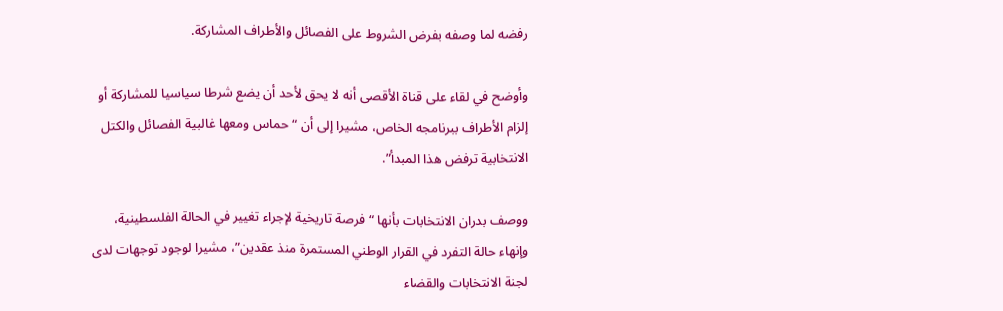رفضه لما وصفه بفرض الشروط على الفصائل والأطراف المشاركة.

وأوضح في لقاء على قناة الأقصى أنه لا يحق لأحد أن يضع شرطا سياسيا للمشاركة أو إلزام الأطراف ببرنامجه الخاص، مشيرا إلى أن “حماس ومعها غالبية الفصائل والكتل الانتخابية ترفض هذا المبدأ”.

ووصف بدران الانتخابات بأنها “فرصة تاريخية لإجراء تغيير في الحالة الفلسطينية، وإنهاء حالة التفرد في القرار الوطني المستمرة منذ عقدين”، مشيرا لوجود توجهات لدى لجنة الانتخابات والقضاء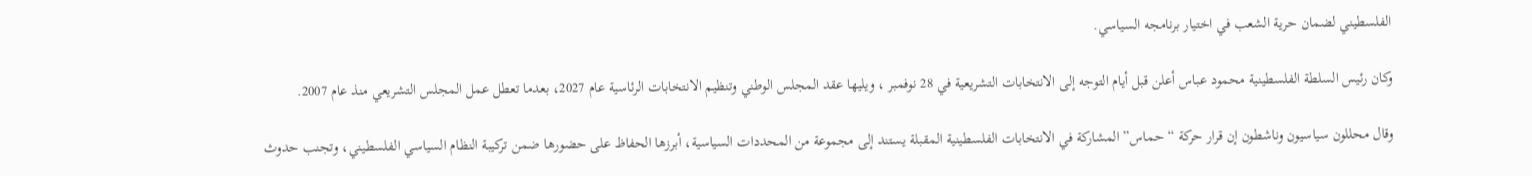الفلسطيني لضمان حرية الشعب في اختيار برنامجه السياسي.

وكان رئيس السلطة الفلسطينية محمود عباس أعلن قبل أيام التوجه إلى الانتخابات التشريعية في 28 نوفمبر ، ويليها عقد المجلس الوطني وتنظيم الانتخابات الرئاسية عام 2027، بعدما تعطل عمل المجلس التشريعي منذ عام 2007.

وقال محللون سياسيون وناشطون إن قرار حركة “حماس” المشاركة في الانتخابات الفلسطينية المقبلة يستند إلى مجموعة من المحددات السياسية، أبرزها الحفاظ على حضورها ضمن تركيبة النظام السياسي الفلسطيني، وتجنب حدوث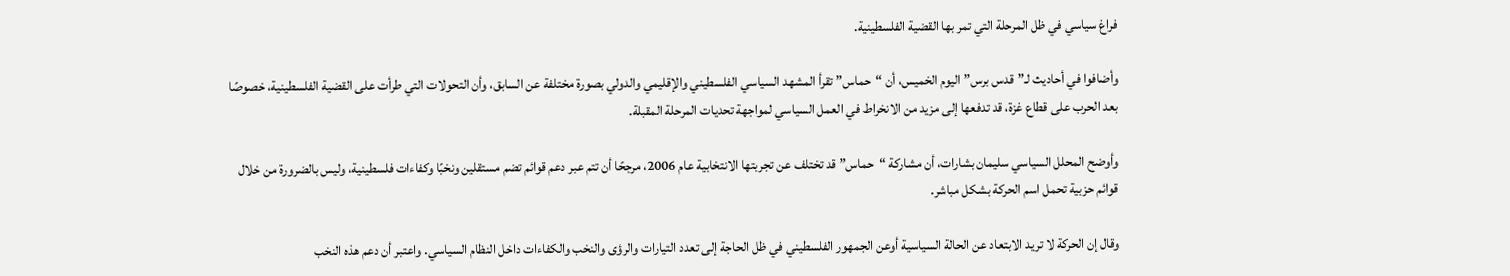فراغ سياسي في ظل المرحلة التي تمر بها القضية الفلسطينية.

وأضافوا في أحاديث لـ”قدس برس” اليوم الخميس، أن “حماس” تقرأ المشهد السياسي الفلسطيني والإقليمي والدولي بصورة مختلفة عن السابق، وأن التحولات التي طرأت على القضية الفلسطينية، خصوصًا بعد الحرب على قطاع غزة، قد تدفعها إلى مزيد من الانخراط في العمل السياسي لمواجهة تحديات المرحلة المقبلة.

وأوضح المحلل السياسي سليمان بشارات، أن مشاركة “حماس” قد تختلف عن تجربتها الانتخابية عام 2006، مرجحًا أن تتم عبر دعم قوائم تضم مستقلين ونخبًا وكفاءات فلسطينية، وليس بالضرورة من خلال قوائم حزبية تحمل اسم الحركة بشكل مباشر.

وقال إن الحركة لا تريد الابتعاد عن الحالة السياسية أوعن الجمهور الفلسطيني في ظل الحاجة إلى تعدد التيارات والرؤى والنخب والكفاءات داخل النظام السياسي. واعتبر أن دعم هذه النخب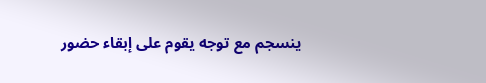ينسجم مع توجه يقوم على إبقاء حضور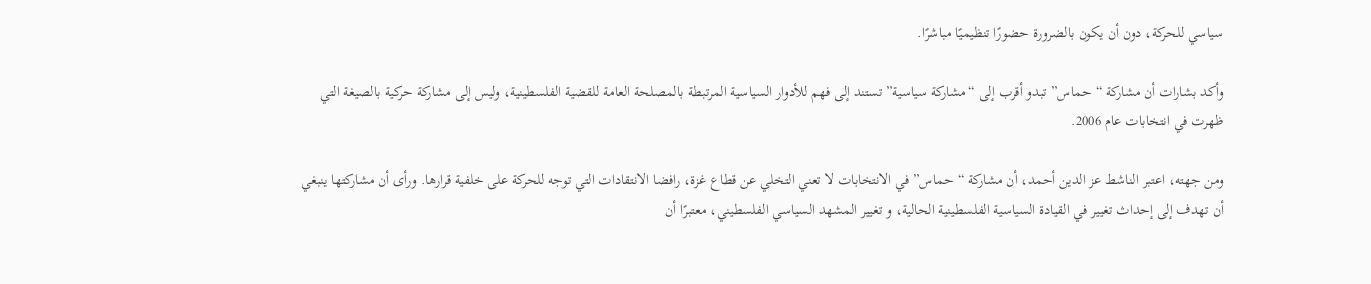سياسي للحركة، دون أن يكون بالضرورة حضورًا تنظيميًا مباشرًا.

وأكد بشارات أن مشاركة “حماس” تبدو أقرب إلى “مشاركة سياسية” تستند إلى فهم للأدوار السياسية المرتبطة بالمصلحة العامة للقضية الفلسطينية، وليس إلى مشاركة حركية بالصيغة التي ظهرت في انتخابات عام 2006.

ومن جهته، اعتبر الناشط عز الدين أحمد، أن مشاركة “حماس” في الانتخابات لا تعني التخلي عن قطاع غزة، رافضا الانتقادات التي توجه للحركة على خلفية قرارها. ورأى أن مشاركتها ينبغي أن تهدف إلى إحداث تغيير في القيادة السياسية الفلسطينية الحالية، و تغيير المشهد السياسي الفلسطيني، معتبرًا أن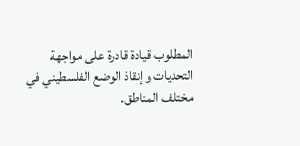المطلوب قيادة قادرة على مواجهة التحديات وإنقاذ الوضع الفلسطيني في مختلف المناطق.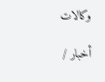وكالات

أخبار /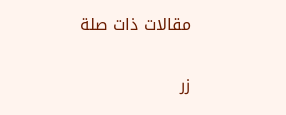مقالات ذات صلة

زر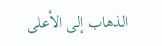الذهاب إلى الأعلى